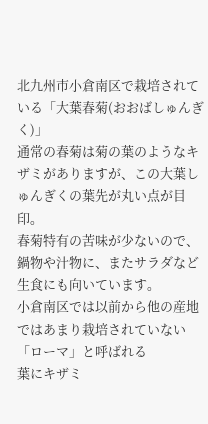北九州市小倉南区で栽培されている「大葉春菊(おおばしゅんぎく)」
通常の春菊は菊の葉のようなキザミがありますが、この大葉しゅんぎくの葉先が丸い点が目印。
春菊特有の苦味が少ないので、鍋物や汁物に、またサラダなど生食にも向いています。
小倉南区では以前から他の産地ではあまり栽培されていない「ローマ」と呼ばれる
葉にキザミ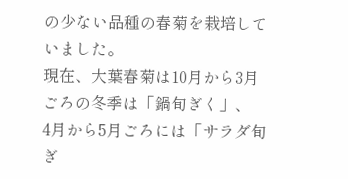の少ない品種の春菊を栽培していました。
現在、大葉春菊は10月から3月ごろの冬季は「鍋旬ぎく」、
4月から5月ごろには「サラダ旬ぎ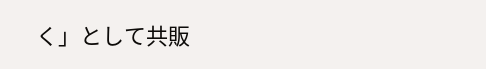く」として共販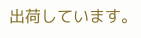出荷しています。